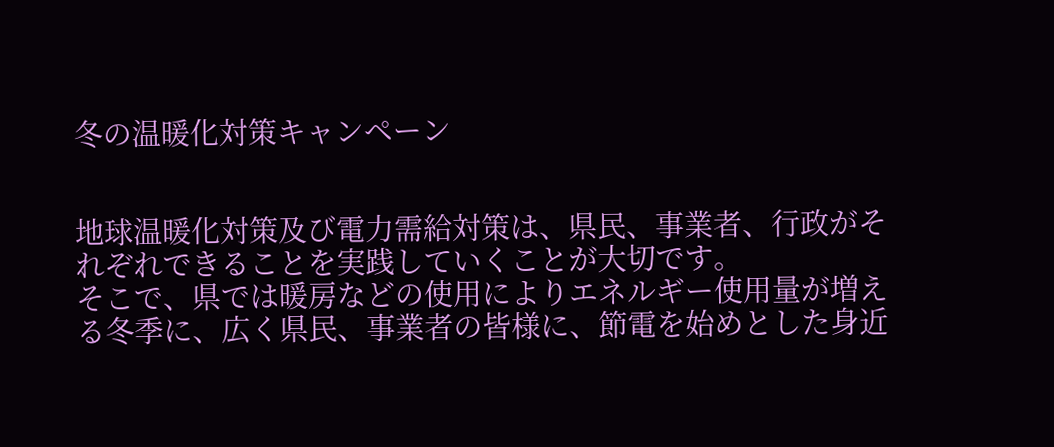冬の温暖化対策キャンペーン


地球温暖化対策及び電力需給対策は、県民、事業者、行政がそれぞれできることを実践していくことが大切です。
そこで、県では暖房などの使用によりエネルギー使用量が増える冬季に、広く県民、事業者の皆様に、節電を始めとした身近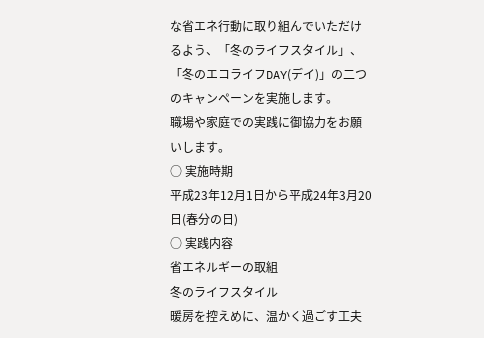な省エネ行動に取り組んでいただけるよう、「冬のライフスタイル」、「冬のエコライフDAY(デイ)」の二つのキャンペーンを実施します。
職場や家庭での実践に御協力をお願いします。
○ 実施時期
平成23年12月1日から平成24年3月20日(春分の日)
○ 実践内容
省エネルギーの取組
冬のライフスタイル
暖房を控えめに、温かく過ごす工夫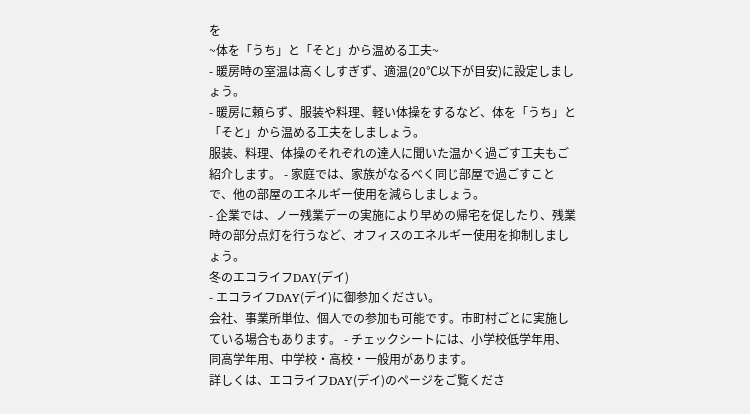を
~体を「うち」と「そと」から温める工夫~
- 暖房時の室温は高くしすぎず、適温(20℃以下が目安)に設定しましょう。
- 暖房に頼らず、服装や料理、軽い体操をするなど、体を「うち」と「そと」から温める工夫をしましょう。
服装、料理、体操のそれぞれの達人に聞いた温かく過ごす工夫もご紹介します。 - 家庭では、家族がなるべく同じ部屋で過ごすことで、他の部屋のエネルギー使用を減らしましょう。
- 企業では、ノー残業デーの実施により早めの帰宅を促したり、残業時の部分点灯を行うなど、オフィスのエネルギー使用を抑制しましょう。
冬のエコライフDAY(デイ)
- エコライフDAY(デイ)に御参加ください。
会社、事業所単位、個人での参加も可能です。市町村ごとに実施している場合もあります。 - チェックシートには、小学校低学年用、同高学年用、中学校・高校・一般用があります。
詳しくは、エコライフDAY(デイ)のページをご覧くださ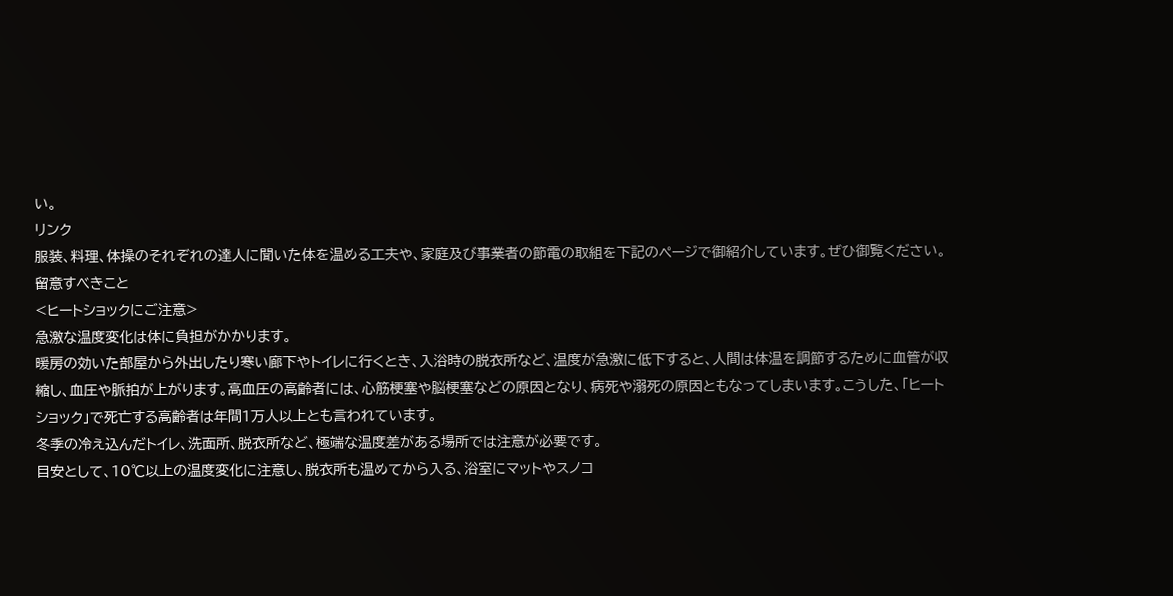い。
リンク
服装、料理、体操のそれぞれの達人に聞いた体を温める工夫や、家庭及び事業者の節電の取組を下記のページで御紹介しています。ぜひ御覧ください。
留意すべきこと
<ヒートショックにご注意>
急激な温度変化は体に負担がかかります。
暖房の効いた部屋から外出したり寒い廊下やトイレに行くとき、入浴時の脱衣所など、温度が急激に低下すると、人間は体温を調節するために血管が収縮し、血圧や脈拍が上がります。高血圧の高齢者には、心筋梗塞や脳梗塞などの原因となり、病死や溺死の原因ともなってしまいます。こうした、「ヒートショック」で死亡する高齢者は年間1万人以上とも言われています。
冬季の冷え込んだトイレ、洗面所、脱衣所など、極端な温度差がある場所では注意が必要です。
目安として、10℃以上の温度変化に注意し、脱衣所も温めてから入る、浴室にマットやスノコ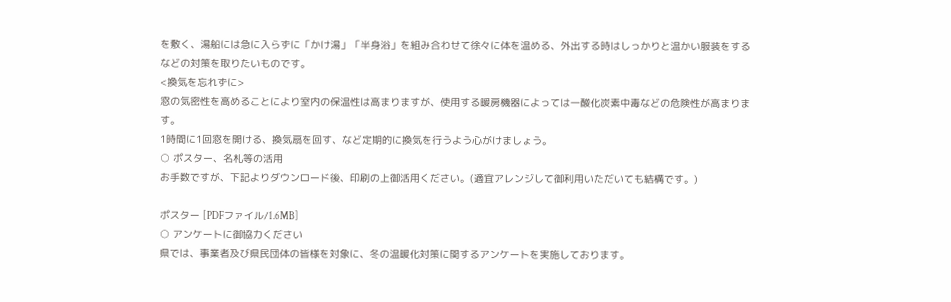を敷く、湯船には急に入らずに「かけ湯」「半身浴」を組み合わせて徐々に体を温める、外出する時はしっかりと温かい服装をするなどの対策を取りたいものです。
<換気を忘れずに>
窓の気密性を高めることにより室内の保温性は高まりますが、使用する暖房機器によっては一酸化炭素中毒などの危険性が高まります。
1時間に1回窓を開ける、換気扇を回す、など定期的に換気を行うよう心がけましょう。
○ ポスター、名札等の活用
お手数ですが、下記よりダウンロード後、印刷の上御活用ください。(適宜アレンジして御利用いただいても結構です。)

ポスター [PDFファイル/1.6MB]
○ アンケートに御協力ください
県では、事業者及び県民団体の皆様を対象に、冬の温暖化対策に関するアンケートを実施しております。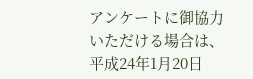アンケートに御協力いただける場合は、平成24年1月20日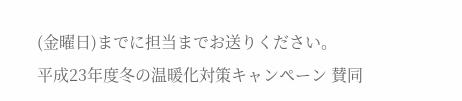(金曜日)までに担当までお送りください。
平成23年度冬の温暖化対策キャンペーン 賛同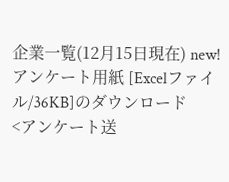企業一覧(12月15日現在) new!
アンケート用紙 [Excelファイル/36KB]のダウンロード
<アンケート送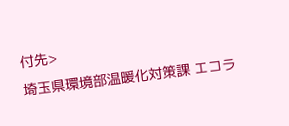付先>
埼玉県環境部温暖化対策課 エコラ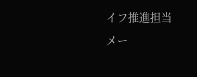イフ推進担当
メー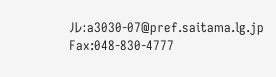ル:a3030-07@pref.saitama.lg.jp
Fax:048-830-4777